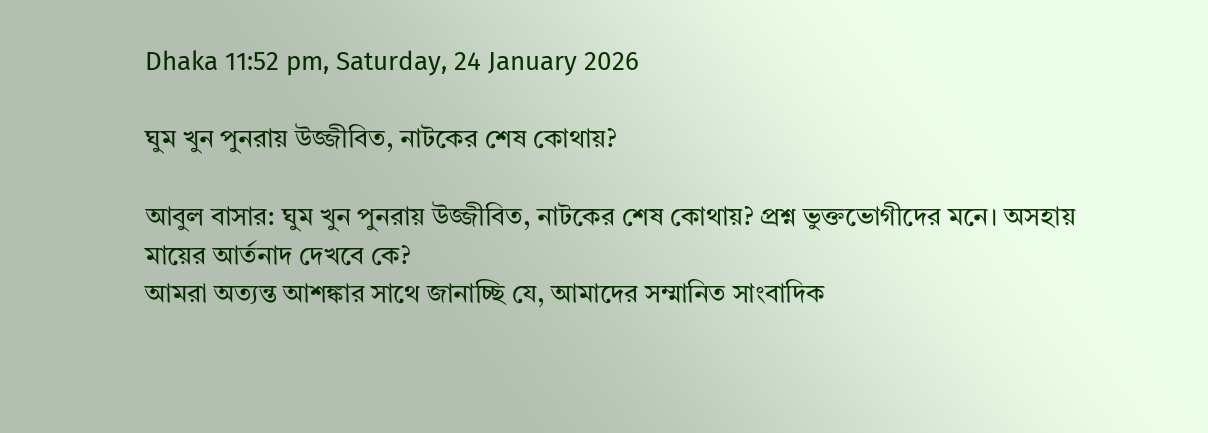Dhaka 11:52 pm, Saturday, 24 January 2026

ঘুম খুন পুনরায় উজ্জীবিত, নাটকের শেষ কোথায়?

আবুল বাসার: ঘুম খুন পুনরায় উজ্জীবিত, নাটকের শেষ কোথায়? প্রশ্ন ভুক্তভোগীদের মনে। অসহায় মায়ের আর্তনাদ দেখবে কে?
আমরা অত্যন্ত আশঙ্কার সাথে জানাচ্ছি যে, আমাদের সম্মানিত সাংবাদিক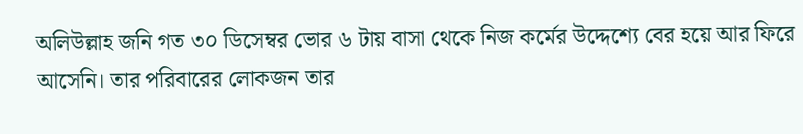অলিউল্লাহ জনি গত ৩০ ডিসেম্বর ভোর ৬ টায় বাসা থেকে নিজ কর্মের উদ্দেশ্যে বের হয়ে আর ফিরে আসেনি। তার পরিবারের লোকজন তার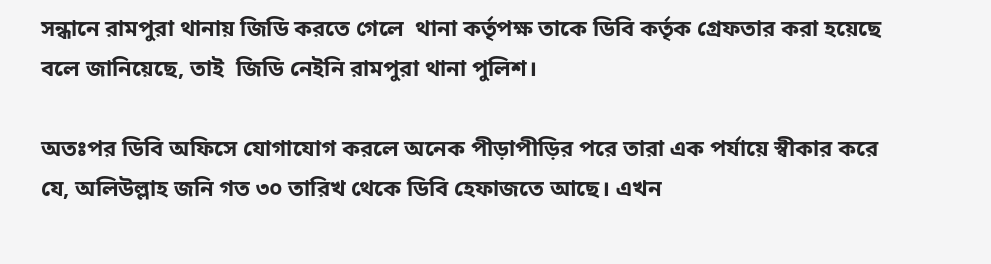সন্ধানে রামপুরা থানায় জিডি করতে গেলে  থানা কর্তৃপক্ষ তাকে ডিবি কর্তৃক গ্রেফতার করা হয়েছে বলে জানিয়েছে, তাই  জিডি নেইনি রামপুরা থানা পুলিশ।

অতঃপর ডিবি অফিসে যোগাযোগ করলে অনেক পীড়াপীড়ির পরে তারা এক পর্যায়ে স্বীকার করে যে, অলিউল্লাহ জনি গত ৩০ তারিখ থেকে ডিবি হেফাজতে আছে। এখন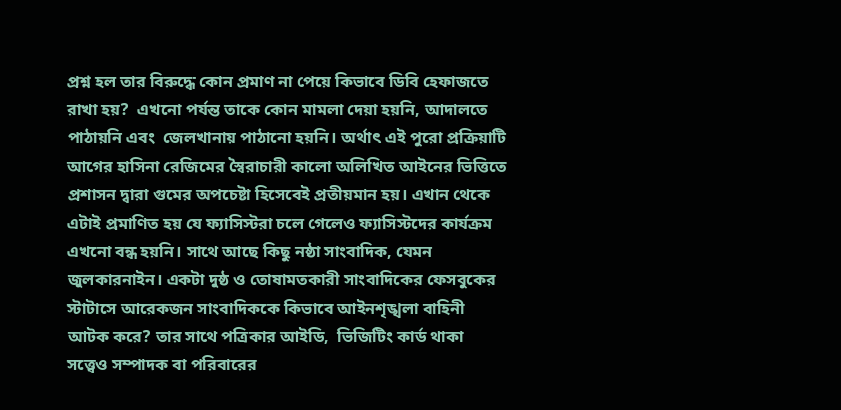প্রশ্ন হল তার বিরুদ্ধে কোন প্রমাণ না পেয়ে কিভাবে ডিবি হেফাজতে রাখা হয়?  এখনো পর্যন্ত তাকে কোন মামলা দেয়া হয়নি, আদালতে পাঠায়নি এবং  জেলখানায় পাঠানো হয়নি। অর্থাৎ এই পুরো প্রক্রিয়াটি আগের হাসিনা রেজিমের স্বৈরাচারী কালো অলিখিত আইনের ভিত্তিতে প্রশাসন দ্বারা গুমের অপচেষ্টা হিসেবেই প্রতীয়মান হয়। এখান থেকে এটাই প্রমাণিত হয় যে ফ্যাসিস্টরা চলে গেলেও ফ্যাসিস্টদের কার্যক্রম এখনো বন্ধ হয়নি। সাথে আছে কিছু নষ্ঠা সাংবাদিক, যেমন  জুলকারনাইন। একটা দুষ্ঠ ও তোষামতকারী সাংবাদিকের ফেসবুকের স্টাটাসে আরেকজন সাংবাদিককে কিভাবে আইনশৃঙ্খলা বাহিনী আটক করে? তার সাথে পত্রিকার আইডি,  ভিজিটিং কার্ড থাকা সত্ত্বেও সম্পাদক বা পরিবারের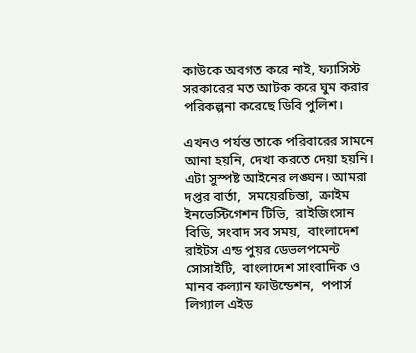কাউকে অবগত করে নাই, ফ্যাসিস্ট সরকারের মত আটক করে ঘুম করার পরিকল্পনা করেছে ডিবি পুলিশ।

এখনও পর্যন্ত তাকে পরিবারের সামনে আনা হয়নি, দেখা করতে দেয়া হয়নি। এটা সুস্পষ্ট আইনের লঙ্ঘন। আমরা দপ্তর বার্তা,  সময়েরচিন্তা,  ক্রাইম ইনভেস্টিগেশন টিভি,  রাইজিংসান বিডি, সংবাদ সব সময়,  বাংলাদেশ রাইটস এন্ড পুয়র ডেভলপমেন্ট সোসাইটি,  বাংলাদেশ সাংবাদিক ও মানব কল্যান ফাউন্ডেশন,  পপার্স লিগ্যাল এইড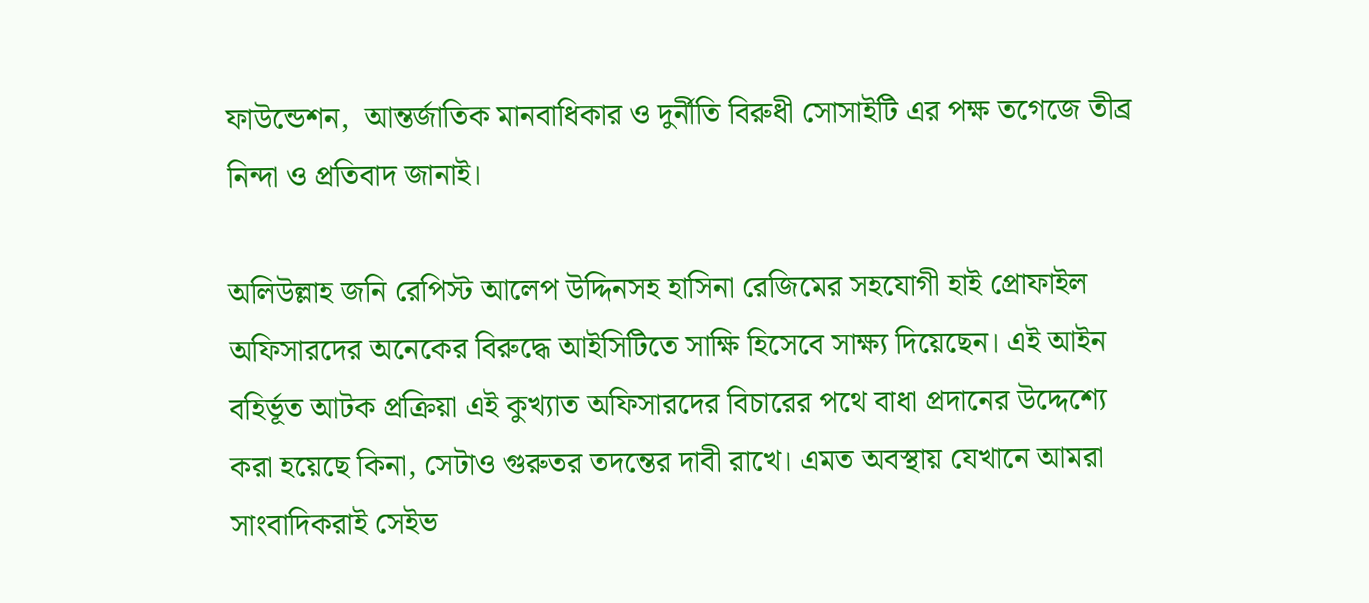ফাউন্ডেশন,  আন্তর্জাতিক মানবাধিকার ও দুর্নীতি বিরুধী সোসাইটি এর পক্ষ তগেজে তীব্র নিন্দা ও প্রতিবাদ জানাই।

অলিউল্লাহ জনি রেপিস্ট আলেপ উদ্দিনসহ হাসিনা রেজিমের সহযোগী হাই প্রোফাইল অফিসারদের অনেকের বিরুদ্ধে আইসিটিতে সাক্ষি হিসেবে সাক্ষ্য দিয়েছেন। এই আইন বহির্ভূত আটক প্রক্রিয়া এই কুখ্যাত অফিসারদের বিচারের পথে বাধা প্রদানের উদ্দেশ্যে করা হয়েছে কিনা, সেটাও গুরুতর তদন্তের দাবী রাখে। এমত অবস্থায় যেখানে আমরা সাংবাদিকরাই সেইভ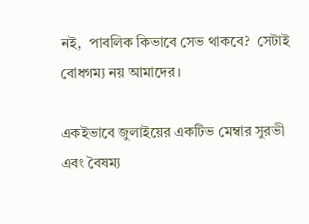নই,  পাবলিক কিভাবে সেভ থাকবে?  সেটাই বোধগম্য নয় আমাদের।

একইভাবে জুলাইয়ের একটিভ মেম্বার সুরভী এবং বৈষম্য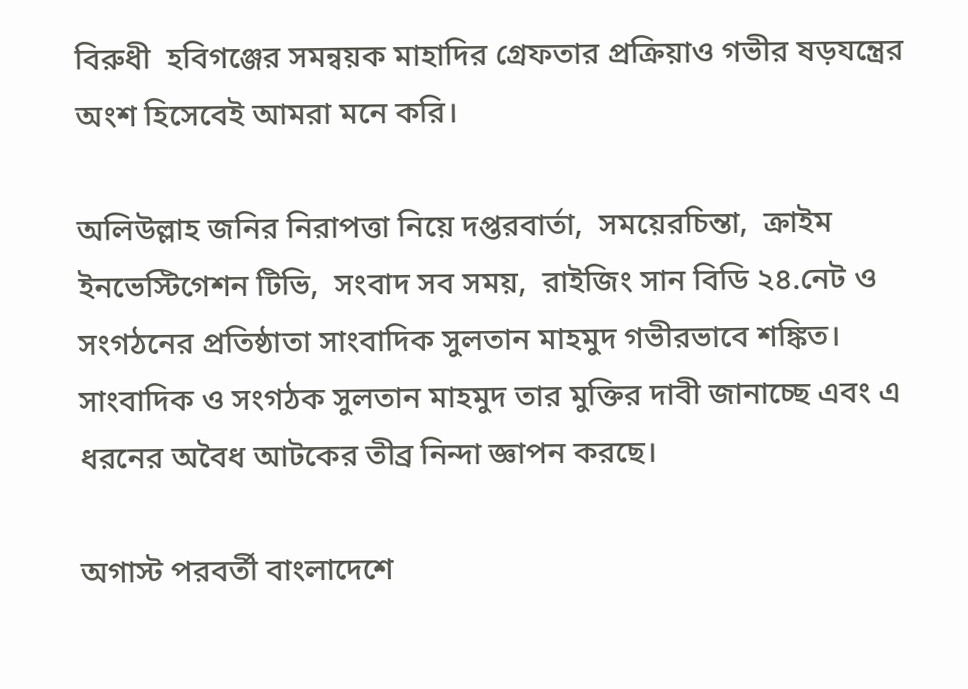বিরুধী  হবিগঞ্জের সমন্বয়ক মাহাদির গ্রেফতার প্রক্রিয়াও গভীর ষড়যন্ত্রের অংশ হিসেবেই আমরা মনে করি।

অলিউল্লাহ জনির নিরাপত্তা নিয়ে দপ্তরবার্তা,  সময়েরচিন্তা,  ক্রাইম ইনভেস্টিগেশন টিভি,  সংবাদ সব সময়,  রাইজিং সান বিডি ২৪.নেট ও সংগঠনের প্রতিষ্ঠাতা সাংবাদিক সুলতান মাহমুদ গভীরভাবে শঙ্কিত। সাংবাদিক ও সংগঠক সুলতান মাহমুদ তার মুক্তির দাবী জানাচ্ছে এবং এ ধরনের অবৈধ আটকের তীব্র নিন্দা জ্ঞাপন করছে।

অগাস্ট পরবর্তী বাংলাদেশে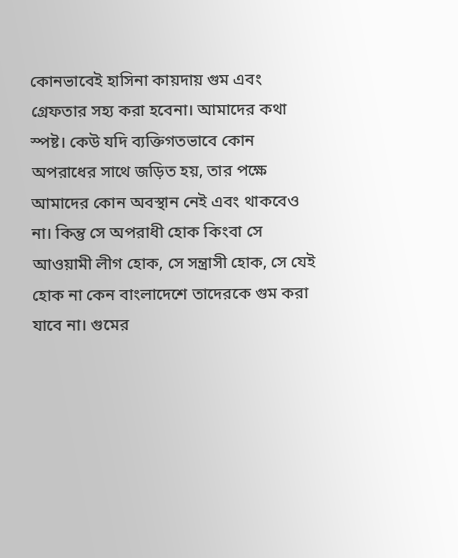কোনভাবেই হাসিনা কায়দায় গুম এবং গ্রেফতার সহ্য করা হবেনা। আমাদের কথা স্পষ্ট। কেউ যদি ব্যক্তিগতভাবে কোন অপরাধের সাথে জড়িত হয়, তার পক্ষে আমাদের কোন অবস্থান নেই এবং থাকবেও না। কিন্তু সে অপরাধী হোক কিংবা সে আওয়ামী লীগ হোক, সে সন্ত্রাসী হোক, সে যেই হোক না কেন বাংলাদেশে তাদেরকে গুম করা যাবে না। গুমের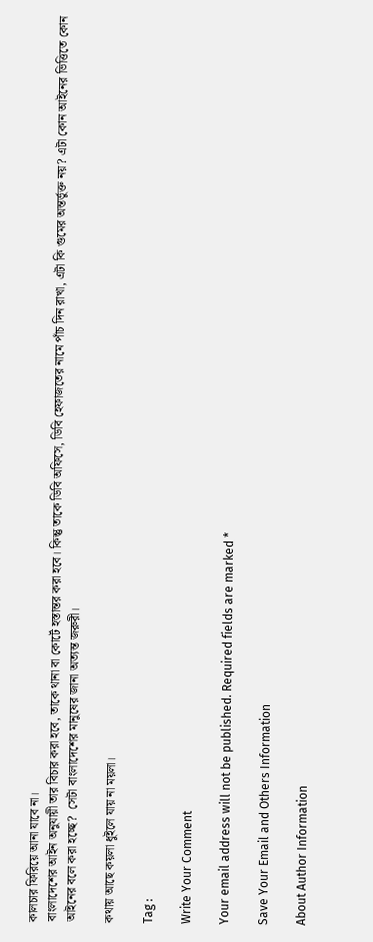কালচার ফিরিয়ে আনা যাবে না।
বাংলাদেশের আইন অনুযায়ী তার বিচার করা হবে, তাকে থানা বা কোর্টে হস্তান্তর করা হবে। কিন্তু তাকে ডিবি অফিসে, ডিবি হেফাজতের নামে পাঁচ দিন রাখা, এটা কি গুমের অন্তর্ভুক্ত নয়? এটা কোন আইনের ভিত্তিতে কোন আইনের বলে করা হচ্ছে?  সেটা বাংলাদেশের মানুষের জানা অত্যন্ত জরুরী।

কথায় আছে কয়লা ধুইলে যায় না ময়লা।

Tag :

Write Your Comment

Your email address will not be published. Required fields are marked *

Save Your Email and Others Information

About Author Information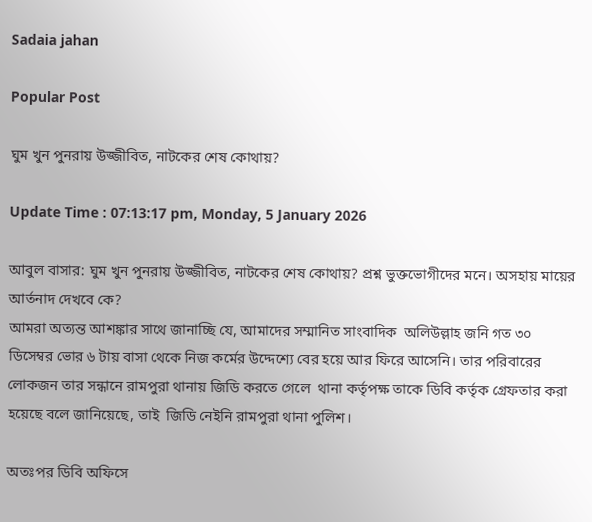Sadaia jahan

Popular Post

ঘুম খুন পুনরায় উজ্জীবিত, নাটকের শেষ কোথায়?

Update Time : 07:13:17 pm, Monday, 5 January 2026

আবুল বাসার: ঘুম খুন পুনরায় উজ্জীবিত, নাটকের শেষ কোথায়? প্রশ্ন ভুক্তভোগীদের মনে। অসহায় মায়ের আর্তনাদ দেখবে কে?
আমরা অত্যন্ত আশঙ্কার সাথে জানাচ্ছি যে, আমাদের সম্মানিত সাংবাদিক  অলিউল্লাহ জনি গত ৩০ ডিসেম্বর ভোর ৬ টায় বাসা থেকে নিজ কর্মের উদ্দেশ্যে বের হয়ে আর ফিরে আসেনি। তার পরিবারের লোকজন তার সন্ধানে রামপুরা থানায় জিডি করতে গেলে  থানা কর্তৃপক্ষ তাকে ডিবি কর্তৃক গ্রেফতার করা হয়েছে বলে জানিয়েছে, তাই  জিডি নেইনি রামপুরা থানা পুলিশ।

অতঃপর ডিবি অফিসে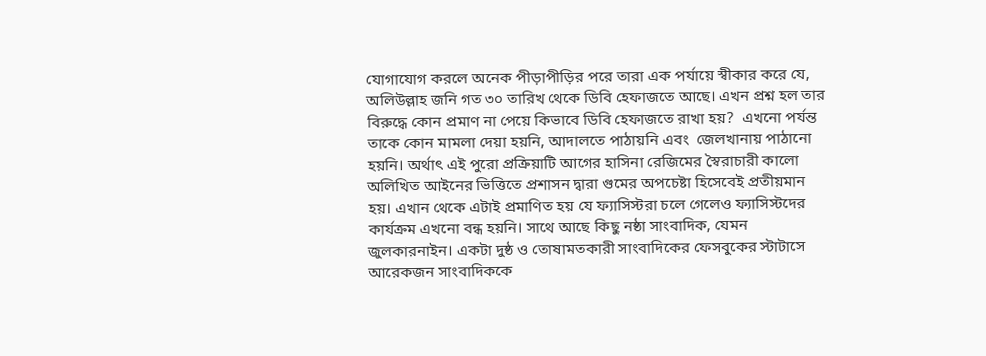যোগাযোগ করলে অনেক পীড়াপীড়ির পরে তারা এক পর্যায়ে স্বীকার করে যে, অলিউল্লাহ জনি গত ৩০ তারিখ থেকে ডিবি হেফাজতে আছে। এখন প্রশ্ন হল তার বিরুদ্ধে কোন প্রমাণ না পেয়ে কিভাবে ডিবি হেফাজতে রাখা হয়?  এখনো পর্যন্ত তাকে কোন মামলা দেয়া হয়নি, আদালতে পাঠায়নি এবং  জেলখানায় পাঠানো হয়নি। অর্থাৎ এই পুরো প্রক্রিয়াটি আগের হাসিনা রেজিমের স্বৈরাচারী কালো অলিখিত আইনের ভিত্তিতে প্রশাসন দ্বারা গুমের অপচেষ্টা হিসেবেই প্রতীয়মান হয়। এখান থেকে এটাই প্রমাণিত হয় যে ফ্যাসিস্টরা চলে গেলেও ফ্যাসিস্টদের কার্যক্রম এখনো বন্ধ হয়নি। সাথে আছে কিছু নষ্ঠা সাংবাদিক, যেমন  জুলকারনাইন। একটা দুষ্ঠ ও তোষামতকারী সাংবাদিকের ফেসবুকের স্টাটাসে আরেকজন সাংবাদিককে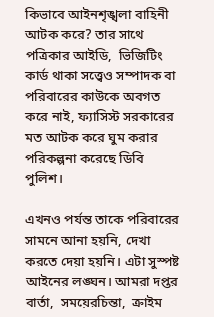কিভাবে আইনশৃঙ্খলা বাহিনী আটক করে? তার সাথে পত্রিকার আইডি,  ভিজিটিং কার্ড থাকা সত্ত্বেও সম্পাদক বা পরিবারের কাউকে অবগত করে নাই, ফ্যাসিস্ট সরকারের মত আটক করে ঘুম করার পরিকল্পনা করেছে ডিবি পুলিশ।

এখনও পর্যন্ত তাকে পরিবারের সামনে আনা হয়নি, দেখা করতে দেয়া হয়নি। এটা সুস্পষ্ট আইনের লঙ্ঘন। আমরা দপ্তর বার্তা,  সময়েরচিন্তা,  ক্রাইম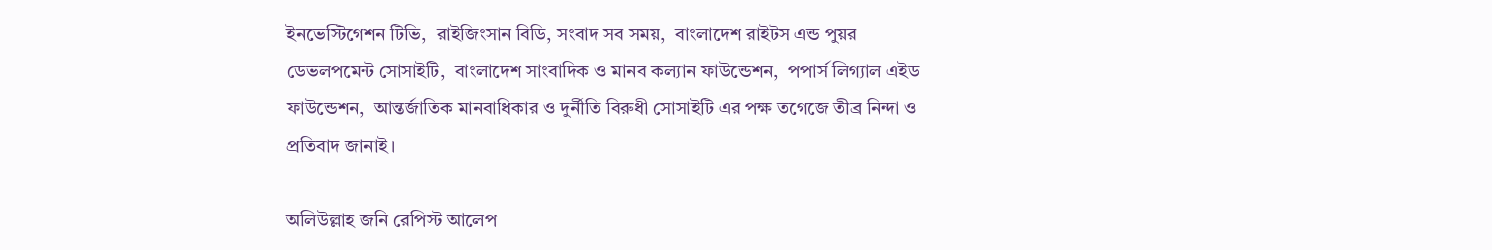ইনভেস্টিগেশন টিভি,  রাইজিংসান বিডি, সংবাদ সব সময়,  বাংলাদেশ রাইটস এন্ড পুয়র ডেভলপমেন্ট সোসাইটি,  বাংলাদেশ সাংবাদিক ও মানব কল্যান ফাউন্ডেশন,  পপার্স লিগ্যাল এইড ফাউন্ডেশন,  আন্তর্জাতিক মানবাধিকার ও দুর্নীতি বিরুধী সোসাইটি এর পক্ষ তগেজে তীব্র নিন্দা ও প্রতিবাদ জানাই।

অলিউল্লাহ জনি রেপিস্ট আলেপ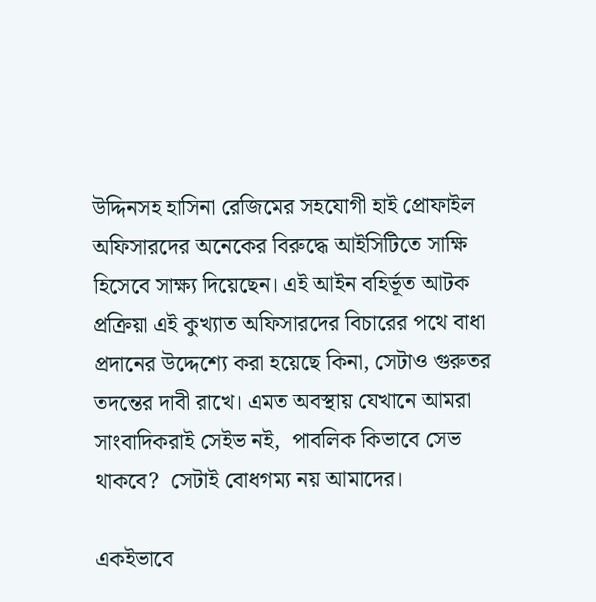উদ্দিনসহ হাসিনা রেজিমের সহযোগী হাই প্রোফাইল অফিসারদের অনেকের বিরুদ্ধে আইসিটিতে সাক্ষি হিসেবে সাক্ষ্য দিয়েছেন। এই আইন বহির্ভূত আটক প্রক্রিয়া এই কুখ্যাত অফিসারদের বিচারের পথে বাধা প্রদানের উদ্দেশ্যে করা হয়েছে কিনা, সেটাও গুরুতর তদন্তের দাবী রাখে। এমত অবস্থায় যেখানে আমরা সাংবাদিকরাই সেইভ নই,  পাবলিক কিভাবে সেভ থাকবে?  সেটাই বোধগম্য নয় আমাদের।

একইভাবে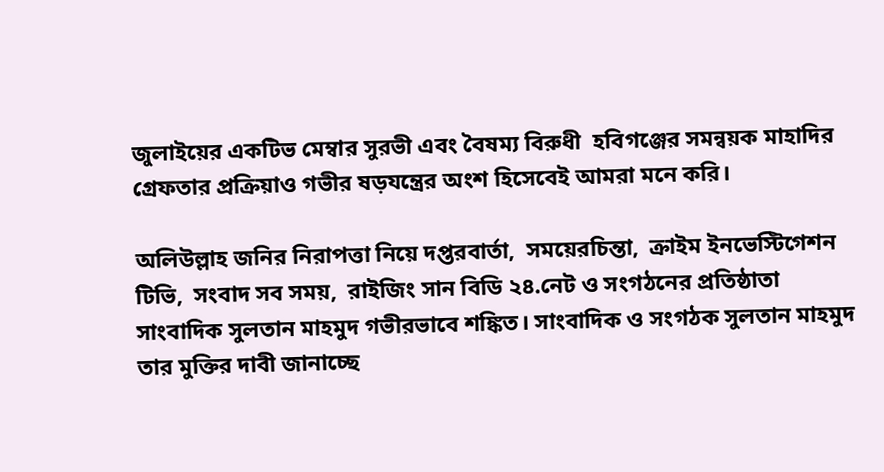জুলাইয়ের একটিভ মেম্বার সুরভী এবং বৈষম্য বিরুধী  হবিগঞ্জের সমন্বয়ক মাহাদির গ্রেফতার প্রক্রিয়াও গভীর ষড়যন্ত্রের অংশ হিসেবেই আমরা মনে করি।

অলিউল্লাহ জনির নিরাপত্তা নিয়ে দপ্তরবার্তা,  সময়েরচিন্তা,  ক্রাইম ইনভেস্টিগেশন টিভি,  সংবাদ সব সময়,  রাইজিং সান বিডি ২৪.নেট ও সংগঠনের প্রতিষ্ঠাতা সাংবাদিক সুলতান মাহমুদ গভীরভাবে শঙ্কিত। সাংবাদিক ও সংগঠক সুলতান মাহমুদ তার মুক্তির দাবী জানাচ্ছে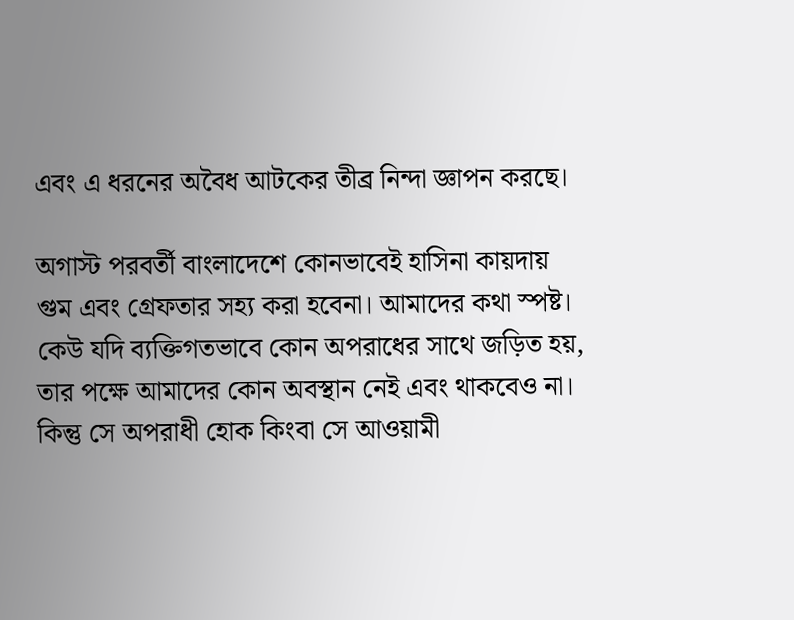এবং এ ধরনের অবৈধ আটকের তীব্র নিন্দা জ্ঞাপন করছে।

অগাস্ট পরবর্তী বাংলাদেশে কোনভাবেই হাসিনা কায়দায় গুম এবং গ্রেফতার সহ্য করা হবেনা। আমাদের কথা স্পষ্ট। কেউ যদি ব্যক্তিগতভাবে কোন অপরাধের সাথে জড়িত হয়, তার পক্ষে আমাদের কোন অবস্থান নেই এবং থাকবেও না। কিন্তু সে অপরাধী হোক কিংবা সে আওয়ামী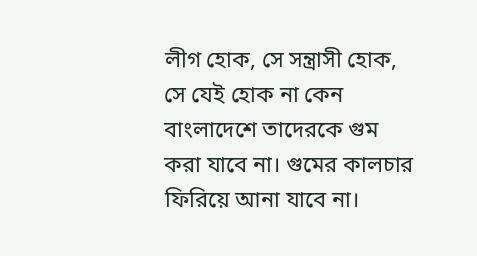লীগ হোক, সে সন্ত্রাসী হোক, সে যেই হোক না কেন বাংলাদেশে তাদেরকে গুম করা যাবে না। গুমের কালচার ফিরিয়ে আনা যাবে না।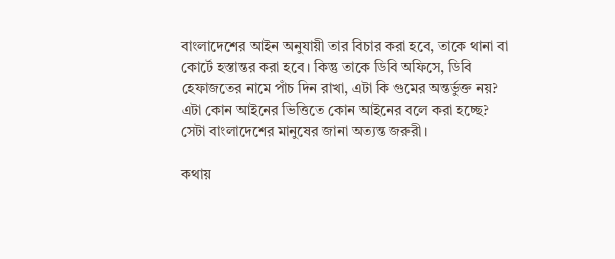বাংলাদেশের আইন অনুযায়ী তার বিচার করা হবে, তাকে থানা বা কোর্টে হস্তান্তর করা হবে। কিন্তু তাকে ডিবি অফিসে, ডিবি হেফাজতের নামে পাঁচ দিন রাখা, এটা কি গুমের অন্তর্ভুক্ত নয়? এটা কোন আইনের ভিত্তিতে কোন আইনের বলে করা হচ্ছে?  সেটা বাংলাদেশের মানুষের জানা অত্যন্ত জরুরী।

কথায়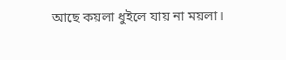আছে কয়লা ধুইলে যায় না ময়লা।